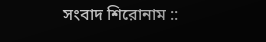সংবাদ শিরোনাম ::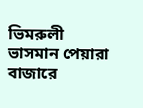ভিমরুলী ভাসমান পেয়ারা বাজারে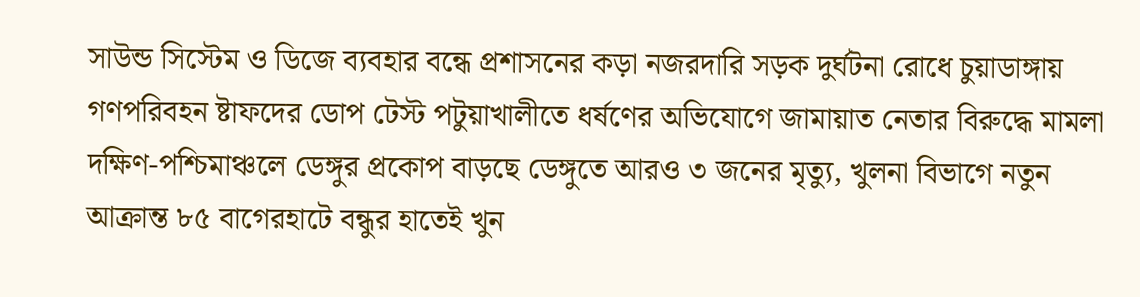সাউন্ড সিস্টেম ও ডিজে ব্যবহার বন্ধে প্রশাসনের কড়া নজরদারি সড়ক দুর্ঘটনা রোধে চুয়াডাঙ্গায় গণপরিবহন ষ্টাফদের ডোপ টেস্ট পটুয়াখালীতে ধর্ষণের অভিযোগে জামায়াত নেতার বিরুদ্ধে মামলা দক্ষিণ-পশ্চিমাঞ্চলে ডেঙ্গুর প্রকোপ বাড়ছে ডেঙ্গুতে আরও ৩ জনের মৃত্যু, খুলনা বিভাগে নতুন আক্রান্ত ৮৫ বাগেরহাটে বন্ধুর হাতেই খুন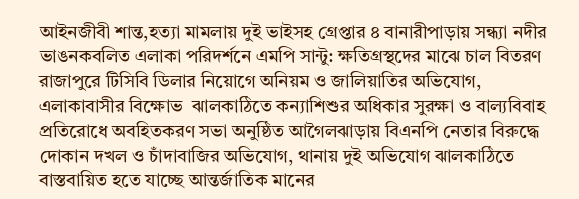আইনজীবী শান্ত,হত্যা মামলায় দুই ভাইসহ গ্রেপ্তার ৪ বানারীপাড়ায় সন্ধ্যা নদীর ভাঙনকবলিত এলাকা পরিদর্শনে এমপি সান্টু: ক্ষতিগ্রস্থদের মাঝে চাল বিতরণ রাজাপুরে টিসিবি ডিলার নিয়োগে অনিয়ম ও জালিয়াতির অভিযোগ, এলাকাবাসীর বিক্ষোভ  ঝালকাঠিতে কন্যাশিশুর অধিকার সুরক্ষা ও বাল্যবিবাহ প্রতিরোধে অবহিতকরণ সভা অনুষ্ঠিত আগৈলঝাড়ায় বিএনপি নেতার বিরুদ্ধে দোকান দখল ও চাঁদাবাজির অভিযোগ, থানায় দুই অভিযোগ ঝালকাঠিতে বাস্তবায়িত হতে যাচ্ছে আন্তর্জাতিক মানের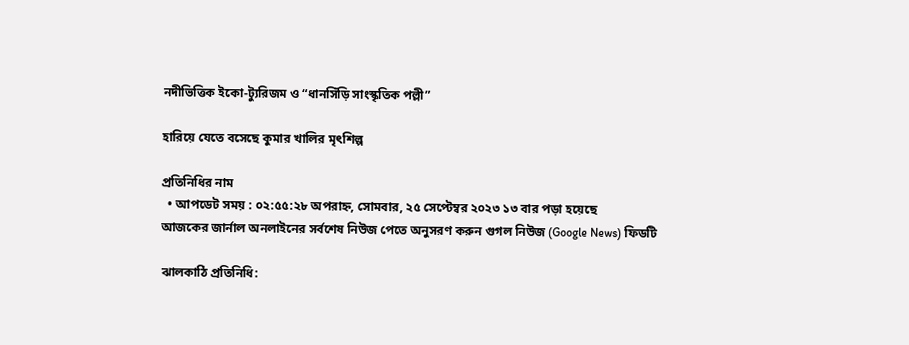নদীভিত্তিক ইকো-ট্যুরিজম ও “ধানসিঁড়ি সাংস্কৃতিক পল্লী”

হারিয়ে যেতে বসেছে কুমার খালির মৃৎশিল্প

প্রতিনিধির নাম
  • আপডেট সময় : ০২:৫৫:২৮ অপরাহ্ন, সোমবার, ২৫ সেপ্টেম্বর ২০২৩ ১৩ বার পড়া হয়েছে
আজকের জার্নাল অনলাইনের সর্বশেষ নিউজ পেতে অনুসরণ করুন গুগল নিউজ (Google News) ফিডটি

ঝালকাঠি প্রতিনিধি: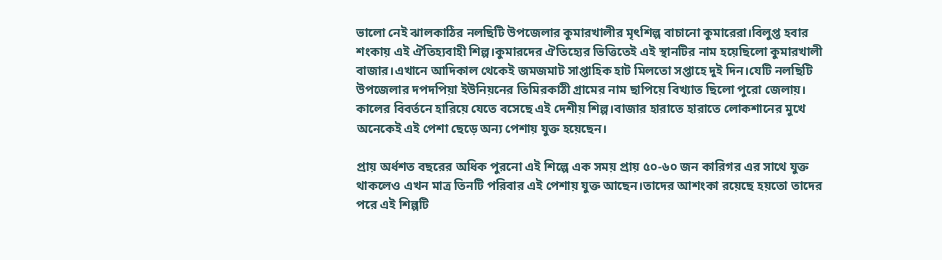ভালো নেই ঝালকাঠির নলছিটি উপজেলার কুমারখালীর মৃৎশিল্প বাচানো কুমারেরা।বিলুপ্ত হবার শংকায় এই ঐতিহ্যবাহী শিল্প।কুমারদের ঐতিহ্যের ভিত্তিতেই এই স্থানটির নাম হয়েছিলো কুমারখালী বাজার।এখানে আদিকাল থেকেই জমজমাট সাপ্তাহিক হাট মিলতো সপ্তাহে দুই দিন।যেটি নলছিটি উপজেলার দপদপিয়া ইউনিয়নের তিমিরকাঠী গ্রামের নাম ছাপিয়ে বিখ্যাত ছিলো পুরো জেলায়।
কালের বিবর্তনে হারিয়ে যেতে বসেছে এই দেশীয় শিল্প।বাজার হারাতে হারাতে লোকশানের মুখে অনেকেই এই পেশা ছেড়ে অন্য পেশায় যুক্ত হয়েছেন।

প্রায় অর্ধশত বছরের অধিক পুরনো এই শিল্পে এক সময় প্রায় ৫০-৬০ জন কারিগর এর সাথে যুক্ত থাকলেও এখন মাত্র তিনটি পরিবার এই পেশায় যুক্ত আছেন।তাদের আশংকা রয়েছে হয়তো তাদের পরে এই শিল্পটি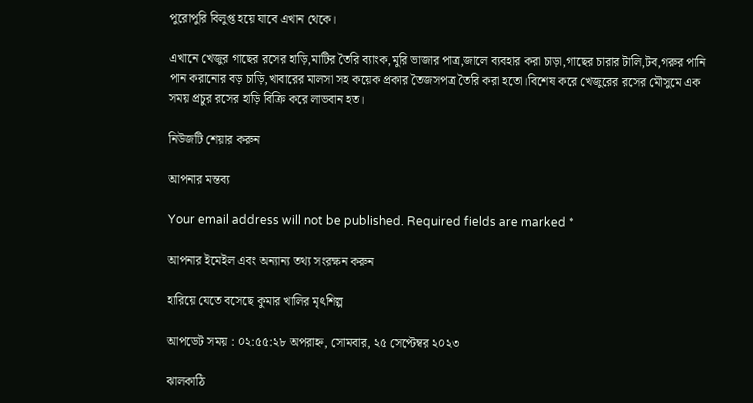পুরোপুরি বিলুপ্ত হয়ে যাবে এখান থেকে।

এখানে খেজুর গাছের রসের হাড়ি,মাটির তৈরি ব্যাংক,মুরি ভাজার পাত্র,জালে ব্যবহার করা চাড়া,গাছের চারার টালি,টব,গরুর পানি পান করানোর বড় চাড়ি,খাবারের মালসা সহ কয়েক প্রকার তৈজসপত্র তৈরি করা হতো।বিশেষ করে খেজুরের রসের মৌসুমে এক সময় প্রচুর রসের হাড়ি বিক্রি করে লাভবান হত।

নিউজটি শেয়ার করুন

আপনার মন্তব্য

Your email address will not be published. Required fields are marked *

আপনার ইমেইল এবং অন্যান্য তথ্য সংরক্ষন করুন

হারিয়ে যেতে বসেছে কুমার খালির মৃৎশিল্প

আপডেট সময় : ০২:৫৫:২৮ অপরাহ্ন, সোমবার, ২৫ সেপ্টেম্বর ২০২৩

ঝালকাঠি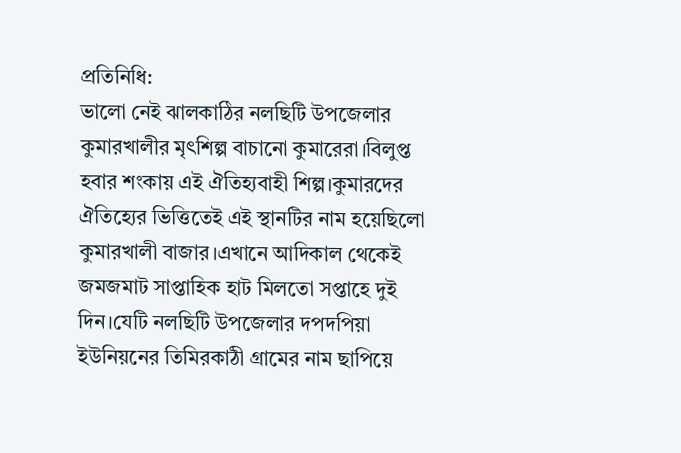প্রতিনিধি:
ভালো নেই ঝালকাঠির নলছিটি উপজেলার কুমারখালীর মৃৎশিল্প বাচানো কুমারেরা।বিলুপ্ত হবার শংকায় এই ঐতিহ্যবাহী শিল্প।কুমারদের ঐতিহ্যের ভিত্তিতেই এই স্থানটির নাম হয়েছিলো কুমারখালী বাজার।এখানে আদিকাল থেকেই জমজমাট সাপ্তাহিক হাট মিলতো সপ্তাহে দুই দিন।যেটি নলছিটি উপজেলার দপদপিয়া ইউনিয়নের তিমিরকাঠী গ্রামের নাম ছাপিয়ে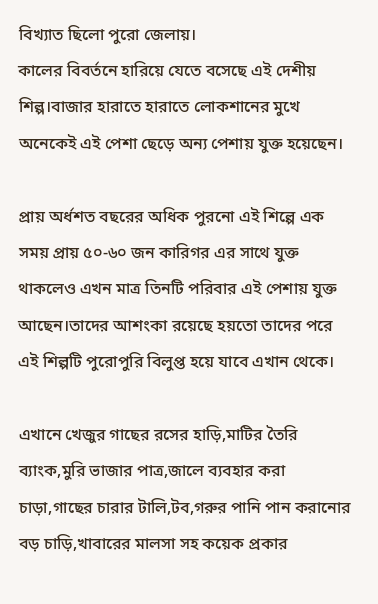বিখ্যাত ছিলো পুরো জেলায়।
কালের বিবর্তনে হারিয়ে যেতে বসেছে এই দেশীয় শিল্প।বাজার হারাতে হারাতে লোকশানের মুখে অনেকেই এই পেশা ছেড়ে অন্য পেশায় যুক্ত হয়েছেন।

প্রায় অর্ধশত বছরের অধিক পুরনো এই শিল্পে এক সময় প্রায় ৫০-৬০ জন কারিগর এর সাথে যুক্ত থাকলেও এখন মাত্র তিনটি পরিবার এই পেশায় যুক্ত আছেন।তাদের আশংকা রয়েছে হয়তো তাদের পরে এই শিল্পটি পুরোপুরি বিলুপ্ত হয়ে যাবে এখান থেকে।

এখানে খেজুর গাছের রসের হাড়ি,মাটির তৈরি ব্যাংক,মুরি ভাজার পাত্র,জালে ব্যবহার করা চাড়া,গাছের চারার টালি,টব,গরুর পানি পান করানোর বড় চাড়ি,খাবারের মালসা সহ কয়েক প্রকার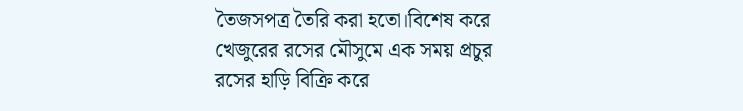তৈজসপত্র তৈরি করা হতো।বিশেষ করে খেজুরের রসের মৌসুমে এক সময় প্রচুর রসের হাড়ি বিক্রি করে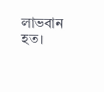লাভবান হত।